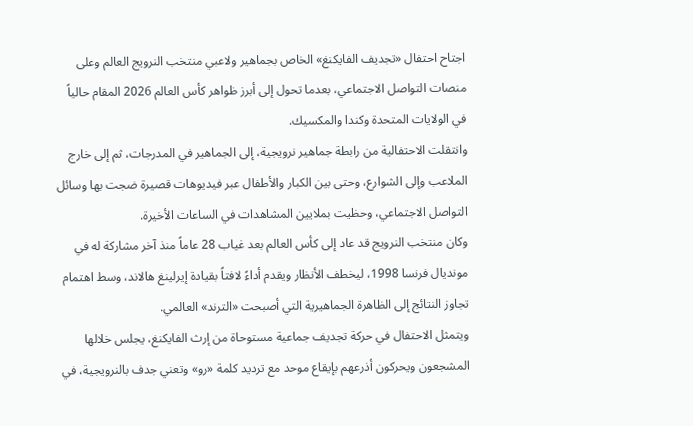اجتاح احتفال «تجديف الفايكنغ» الخاص بجماهير ولاعبي منتخب النرويج العالم وعلى منصات التواصل الاجتماعي، بعدما تحول إلى أبرز ظواهر كأس العالم 2026 المقام حالياً في الولايات المتحدة وكندا والمكسيك.
وانتقلت الاحتفالية من رابطة جماهير نرويجية، إلى الجماهير في المدرجات، ثم إلى خارج الملاعب وإلى الشوارع، وحتى بين الكبار والأطفال عبر فيديوهات قصيرة ضجت بها وسائل التواصل الاجتماعي، وحظيت بملايين المشاهدات في الساعات الأخيرة.
وكان منتخب النرويج قد عاد إلى كأس العالم بعد غياب 28 عاماً منذ آخر مشاركة له في مونديال فرنسا 1998، ليخطف الأنظار ويقدم أداءً لافتاً بقيادة إيرلينغ هالاند، وسط اهتمام تجاوز النتائج إلى الظاهرة الجماهيرية التي أصبحت «الترند» العالمي.
ويتمثل الاحتفال في حركة تجديف جماعية مستوحاة من إرث الفايكنغ، يجلس خلالها المشجعون ويحركون أذرعهم بإيقاع موحد مع ترديد كلمة «رو» وتعني جدف بالنرويجية، في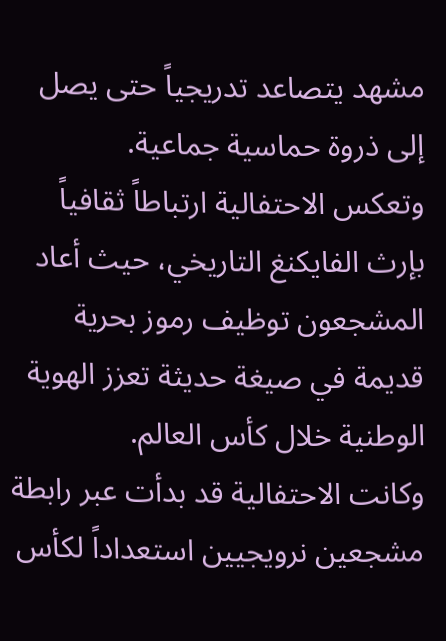مشهد يتصاعد تدريجياً حتى يصل إلى ذروة حماسية جماعية.
وتعكس الاحتفالية ارتباطاً ثقافياً بإرث الفايكنغ التاريخي، حيث أعاد المشجعون توظيف رموز بحرية قديمة في صيغة حديثة تعزز الهوية الوطنية خلال كأس العالم.
وكانت الاحتفالية قد بدأت عبر رابطة مشجعين نرويجيين استعداداً لكأس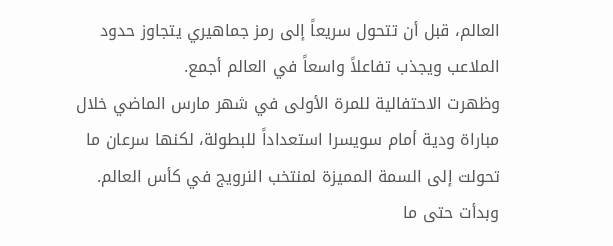العالم، قبل أن تتحول سريعاً إلى رمز جماهيري يتجاوز حدود الملاعب ويجذب تفاعلاً واسعاً في العالم أجمع.
وظهرت الاحتفالية للمرة الأولى في شهر مارس الماضي خلال مباراة ودية أمام سويسرا استعداداً للبطولة، لكنها سرعان ما تحولت إلى السمة المميزة لمنتخب النرويج في كأس العالم.
وبدأت حتى ما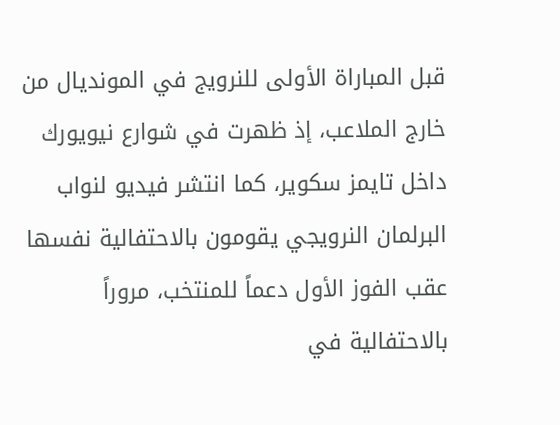قبل المباراة الأولى للنرويج في المونديال من خارج الملاعب، إذ ظهرت في شوارع نيويورك داخل تايمز سكوير، كما انتشر فيديو لنواب البرلمان النرويجي يقومون بالاحتفالية نفسها عقب الفوز الأول دعماً للمنتخب، مروراً بالاحتفالية في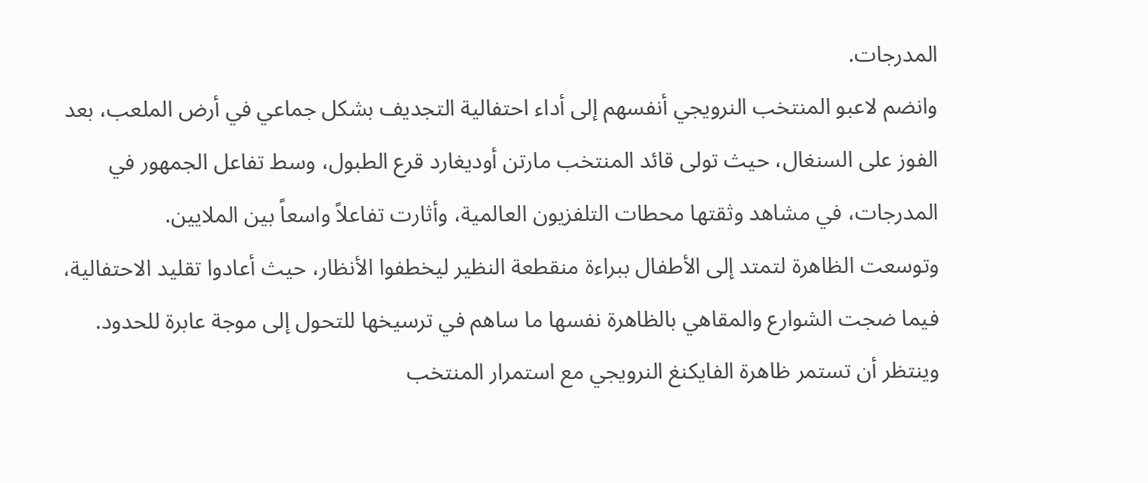المدرجات.
وانضم لاعبو المنتخب النرويجي أنفسهم إلى أداء احتفالية التجديف بشكل جماعي في أرض الملعب، بعد الفوز على السنغال، حيث تولى قائد المنتخب مارتن أوديغارد قرع الطبول، وسط تفاعل الجمهور في المدرجات، في مشاهد وثقتها محطات التلفزيون العالمية، وأثارت تفاعلاً واسعاً بين الملايين.
وتوسعت الظاهرة لتمتد إلى الأطفال ببراءة منقطعة النظير ليخطفوا الأنظار، حيث أعادوا تقليد الاحتفالية، فيما ضجت الشوارع والمقاهي بالظاهرة نفسها ما ساهم في ترسيخها للتحول إلى موجة عابرة للحدود.
وينتظر أن تستمر ظاهرة الفايكنغ النرويجي مع استمرار المنتخب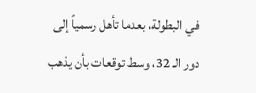في البطولة، بعدما تأهل رسمياً إلى دور الـ 32، وسط توقعات بأن يذهب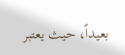بعيداً، حيث يعتبر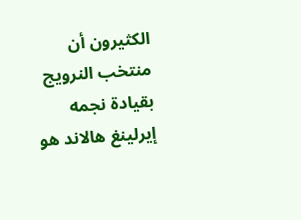الكثيرون أن منتخب النرويج بقيادة نجمه إيرلينغ هالاند هو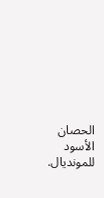الحصان الأسود للمونديال.